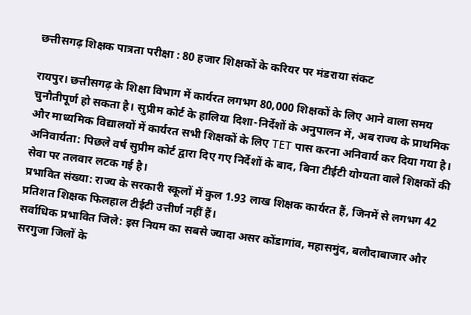छत्तीसगढ़ शिक्षक पात्रता परीक्षा : 80 हजार शिक्षकों के करियर पर मंडराया संकट

रायपुर। छत्तीसगढ़ के शिक्षा विभाग में कार्यरत लगभग 80,000 शिक्षकों के लिए आने वाला समय चुनौतीपूर्ण हो सकता है। सुप्रीम कोर्ट के हालिया दिशा-निर्देशों के अनुपालन में, अब राज्य के प्राथमिक और माध्यमिक विद्यालयों में कार्यरत सभी शिक्षकों के लिए TET पास करना अनिवार्य कर दिया गया है।
अनिवार्यता: पिछले वर्ष सुप्रीम कोर्ट द्वारा दिए गए निर्देशों के बाद, बिना टीईटी योग्यता वाले शिक्षकों की सेवा पर तलवार लटक गई है।
प्रभावित संख्या: राज्य के सरकारी स्कूलों में कुल 1.93 लाख शिक्षक कार्यरत हैं, जिनमें से लगभग 42 प्रतिशत शिक्षक फिलहाल टीईटी उत्तीर्ण नहीं हैं।
सर्वाधिक प्रभावित जिले: इस नियम का सबसे ज्यादा असर कोंडागांव, महासमुंद, बलौदाबाजार और सरगुजा जिलों के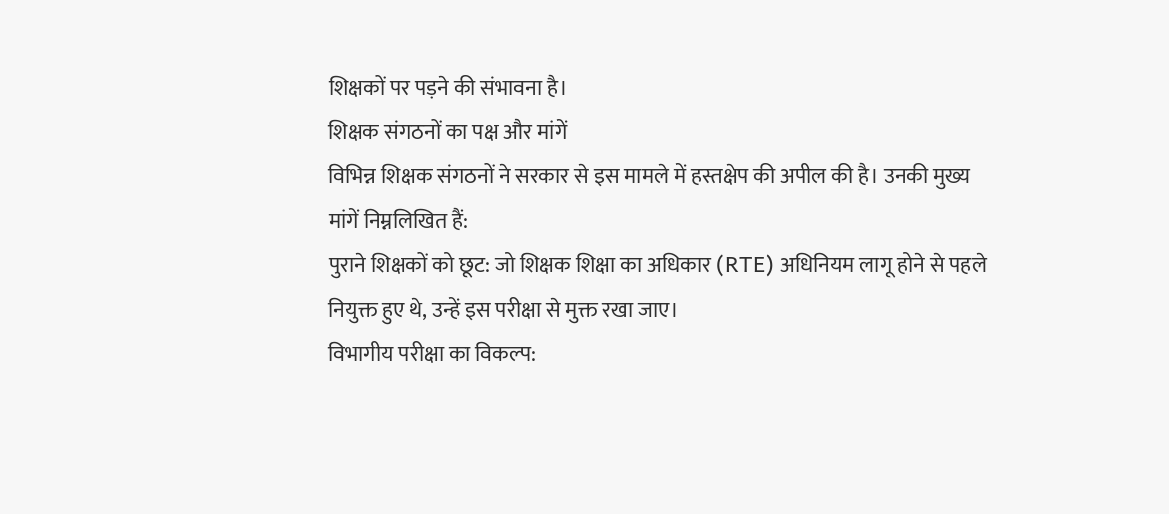शिक्षकों पर पड़ने की संभावना है।
शिक्षक संगठनों का पक्ष और मांगें
विभिन्न शिक्षक संगठनों ने सरकार से इस मामले में हस्तक्षेप की अपील की है। उनकी मुख्य मांगें निम्नलिखित हैं:
पुराने शिक्षकों को छूट: जो शिक्षक शिक्षा का अधिकार (RTE) अधिनियम लागू होने से पहले नियुक्त हुए थे, उन्हें इस परीक्षा से मुक्त रखा जाए।
विभागीय परीक्षा का विकल्प: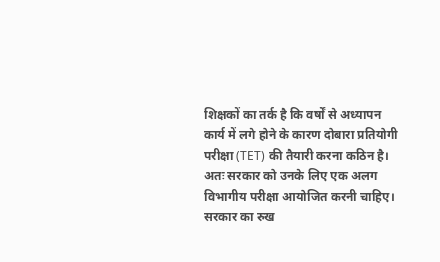शिक्षकों का तर्क है कि वर्षों से अध्यापन कार्य में लगे होने के कारण दोबारा प्रतियोगी परीक्षा (TET) की तैयारी करना कठिन है। अतः सरकार को उनके लिए एक अलग विभागीय परीक्षा आयोजित करनी चाहिए।
सरकार का रुख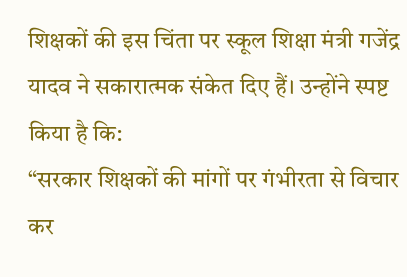शिक्षकों की इस चिंता पर स्कूल शिक्षा मंत्री गजेंद्र यादव ने सकारात्मक संकेत दिए हैं। उन्होंने स्पष्ट किया है कि:
“सरकार शिक्षकों की मांगों पर गंभीरता से विचार कर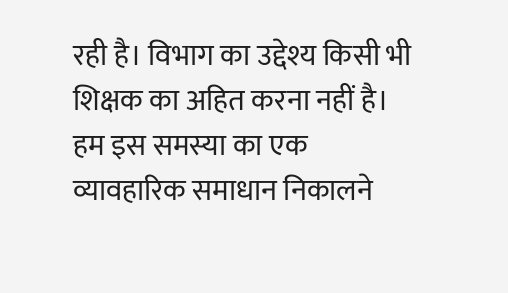रही है। विभाग का उद्देश्य किसी भी शिक्षक का अहित करना नहीं है। हम इस समस्या का एक व्यावहारिक समाधान निकालने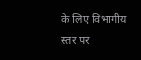के लिए विभागीय स्तर पर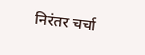निरंतर चर्चा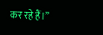कर रहे हैं।”